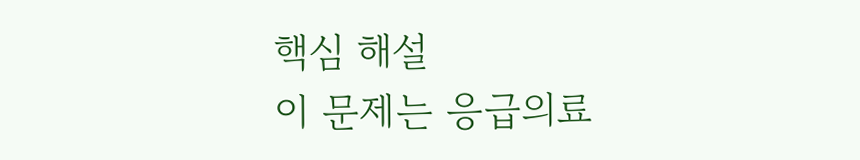핵심 해설
이 문제는 응급의료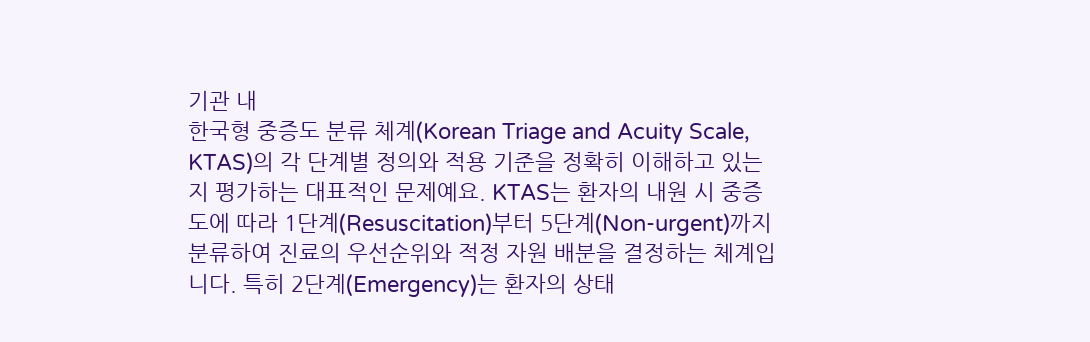기관 내
한국형 중증도 분류 체계(Korean Triage and Acuity Scale, KTAS)의 각 단계별 정의와 적용 기준을 정확히 이해하고 있는지 평가하는 대표적인 문제예요. KTAS는 환자의 내원 시 중증도에 따라 1단계(Resuscitation)부터 5단계(Non-urgent)까지 분류하여 진료의 우선순위와 적정 자원 배분을 결정하는 체계입니다. 특히 2단계(Emergency)는 환자의 상태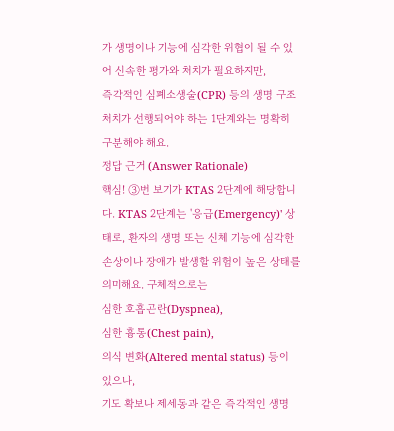가 생명이나 기능에 심각한 위협이 될 수 있어 신속한 평가와 처치가 필요하지만,
즉각적인 심폐소생술(CPR) 등의 생명 구조 처치가 선행되어야 하는 1단계와는 명확히 구분해야 해요.
정답 근거 (Answer Rationale)
핵심! ③번 보기가 KTAS 2단계에 해당합니다. KTAS 2단계는 '응급(Emergency)' 상태로, 환자의 생명 또는 신체 기능에 심각한 손상이나 장애가 발생할 위험이 높은 상태를 의미해요. 구체적으로는
심한 호흡곤란(Dyspnea),
심한 흉통(Chest pain),
의식 변화(Altered mental status) 등이 있으나,
기도 확보나 제세동과 같은 즉각적인 생명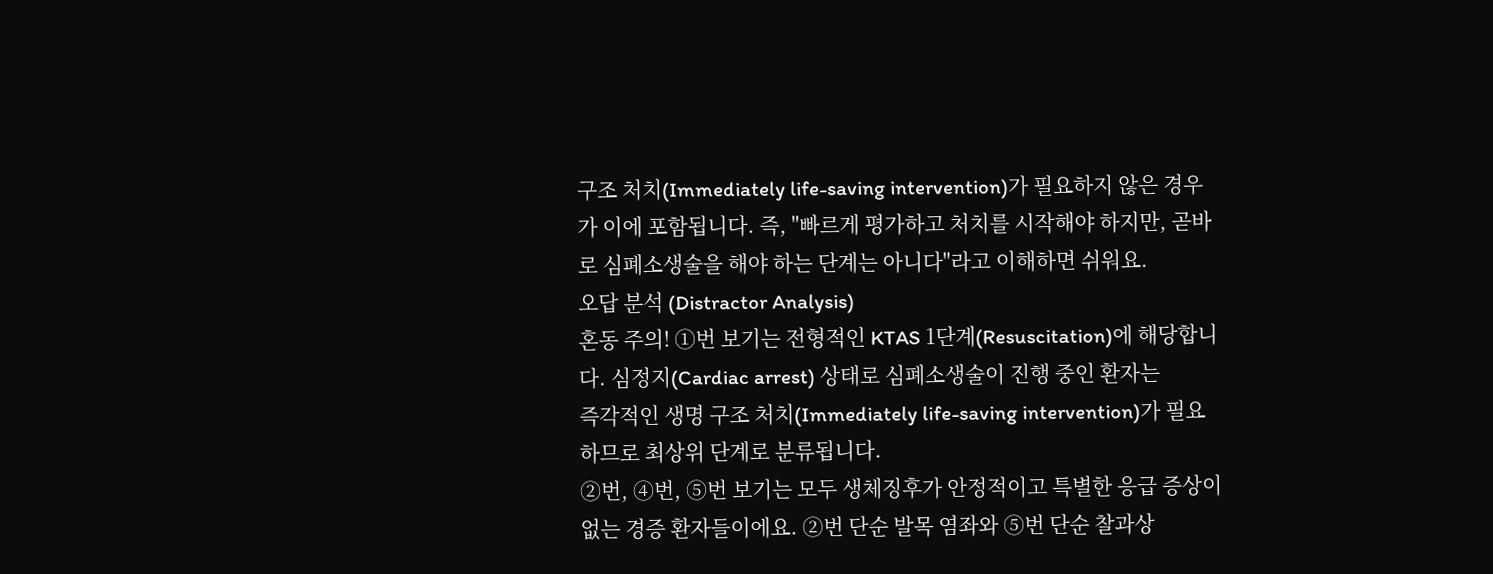구조 처치(Immediately life-saving intervention)가 필요하지 않은 경우가 이에 포함됩니다. 즉, "빠르게 평가하고 처치를 시작해야 하지만, 곧바로 심폐소생술을 해야 하는 단계는 아니다"라고 이해하면 쉬워요.
오답 분석 (Distractor Analysis)
혼동 주의! ①번 보기는 전형적인 KTAS 1단계(Resuscitation)에 해당합니다. 심정지(Cardiac arrest) 상태로 심폐소생술이 진행 중인 환자는
즉각적인 생명 구조 처치(Immediately life-saving intervention)가 필요하므로 최상위 단계로 분류됩니다.
②번, ④번, ⑤번 보기는 모두 생체징후가 안정적이고 특별한 응급 증상이 없는 경증 환자들이에요. ②번 단순 발목 염좌와 ⑤번 단순 찰과상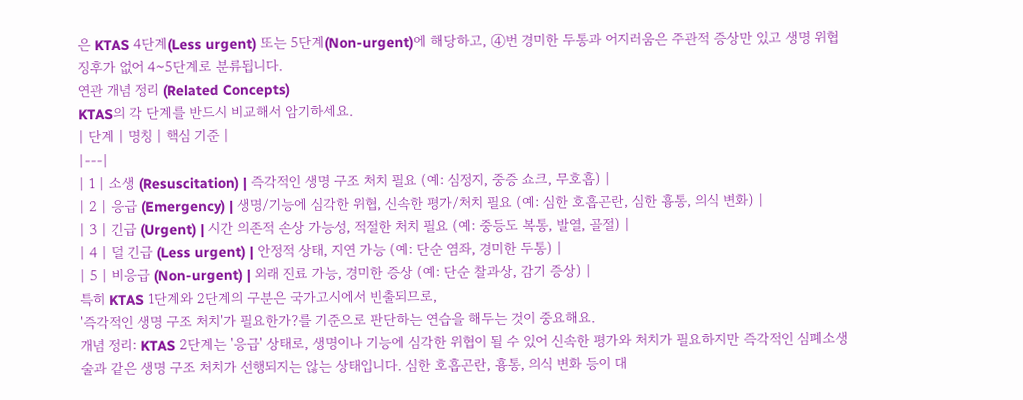은 KTAS 4단계(Less urgent) 또는 5단계(Non-urgent)에 해당하고, ④번 경미한 두통과 어지러움은 주관적 증상만 있고 생명 위협 징후가 없어 4~5단계로 분류됩니다.
연관 개념 정리 (Related Concepts)
KTAS의 각 단계를 반드시 비교해서 암기하세요.
| 단계 | 명칭 | 핵심 기준 |
|---|
| 1 | 소생 (Resuscitation) | 즉각적인 생명 구조 처치 필요 (예: 심정지, 중증 쇼크, 무호흡) |
| 2 | 응급 (Emergency) | 생명/기능에 심각한 위협, 신속한 평가/처치 필요 (예: 심한 호흡곤란, 심한 흉통, 의식 변화) |
| 3 | 긴급 (Urgent) | 시간 의존적 손상 가능성, 적절한 처치 필요 (예: 중등도 복통, 발열, 골절) |
| 4 | 덜 긴급 (Less urgent) | 안정적 상태, 지연 가능 (예: 단순 염좌, 경미한 두통) |
| 5 | 비응급 (Non-urgent) | 외래 진료 가능, 경미한 증상 (예: 단순 찰과상, 감기 증상) |
특히 KTAS 1단계와 2단계의 구분은 국가고시에서 빈출되므로,
'즉각적인 생명 구조 처치'가 필요한가?를 기준으로 판단하는 연습을 해두는 것이 중요해요.
개념 정리: KTAS 2단계는 '응급' 상태로, 생명이나 기능에 심각한 위협이 될 수 있어 신속한 평가와 처치가 필요하지만 즉각적인 심폐소생술과 같은 생명 구조 처치가 선행되지는 않는 상태입니다. 심한 호흡곤란, 흉통, 의식 변화 등이 대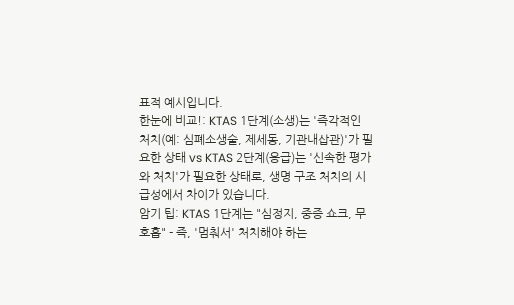표적 예시입니다.
한눈에 비교!: KTAS 1단계(소생)는 '즉각적인 처치(예: 심폐소생술, 제세동, 기관내삽관)'가 필요한 상태 vs KTAS 2단계(응급)는 '신속한 평가와 처치'가 필요한 상태로, 생명 구조 처치의 시급성에서 차이가 있습니다.
암기 팁: KTAS 1단계는 "심정지, 중증 쇼크, 무호흡" - 즉, '멈춰서' 처치해야 하는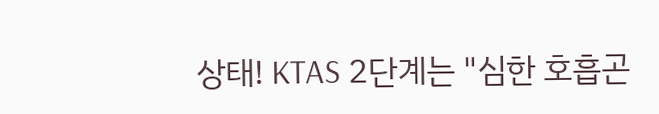상태! KTAS 2단계는 "심한 호흡곤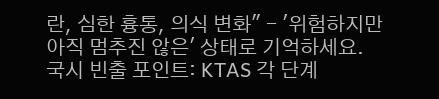란, 심한 흉통, 의식 변화" - '위험하지만 아직 멈추진 않은' 상태로 기억하세요.
국시 빈출 포인트: KTAS 각 단계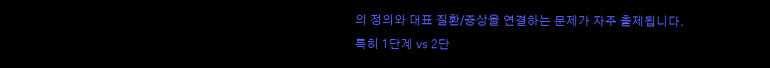의 정의와 대표 질환/증상을 연결하는 문제가 자주 출제됩니다. 특히 1단계 vs 2단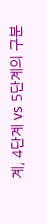계, 4단계 vs 5단계의 구분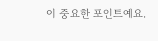이 중요한 포인트예요.